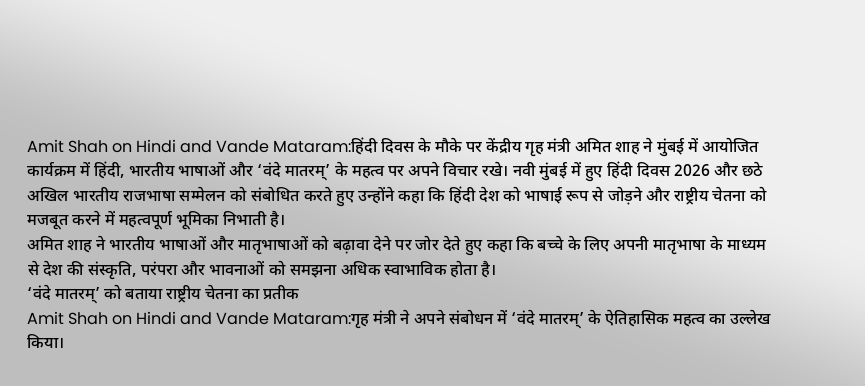Amit Shah on Hindi and Vande Mataram:हिंदी दिवस के मौके पर केंद्रीय गृह मंत्री अमित शाह ने मुंबई में आयोजित कार्यक्रम में हिंदी, भारतीय भाषाओं और ‘वंदे मातरम्’ के महत्व पर अपने विचार रखे। नवी मुंबई में हुए हिंदी दिवस 2026 और छठे अखिल भारतीय राजभाषा सम्मेलन को संबोधित करते हुए उन्होंने कहा कि हिंदी देश को भाषाई रूप से जोड़ने और राष्ट्रीय चेतना को मजबूत करने में महत्वपूर्ण भूमिका निभाती है।
अमित शाह ने भारतीय भाषाओं और मातृभाषाओं को बढ़ावा देने पर जोर देते हुए कहा कि बच्चे के लिए अपनी मातृभाषा के माध्यम से देश की संस्कृति, परंपरा और भावनाओं को समझना अधिक स्वाभाविक होता है।
‘वंदे मातरम्’ को बताया राष्ट्रीय चेतना का प्रतीक
Amit Shah on Hindi and Vande Mataram:गृह मंत्री ने अपने संबोधन में ‘वंदे मातरम्’ के ऐतिहासिक महत्व का उल्लेख किया।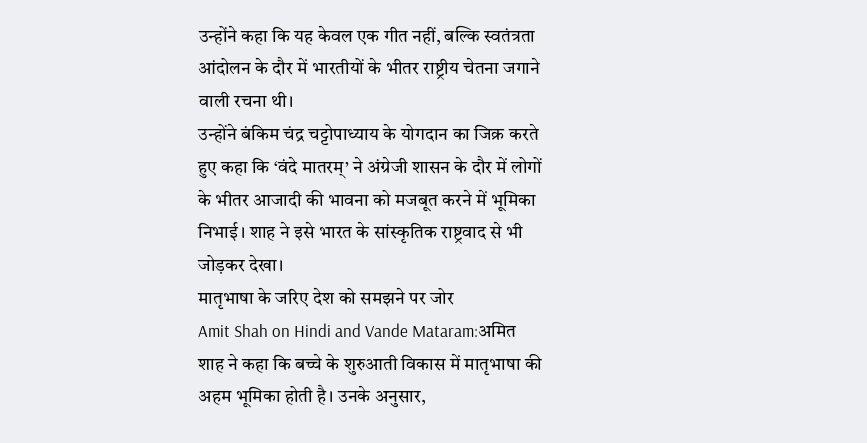उन्होंने कहा कि यह केवल एक गीत नहीं, बल्कि स्वतंत्रता आंदोलन के दौर में भारतीयों के भीतर राष्ट्रीय चेतना जगाने वाली रचना थी।
उन्होंने बंकिम चंद्र चट्टोपाध्याय के योगदान का जिक्र करते हुए कहा कि ‘वंदे मातरम्’ ने अंग्रेजी शासन के दौर में लोगों के भीतर आजादी की भावना को मजबूत करने में भूमिका निभाई। शाह ने इसे भारत के सांस्कृतिक राष्ट्रवाद से भी जोड़कर देखा।
मातृभाषा के जरिए देश को समझने पर जोर
Amit Shah on Hindi and Vande Mataram:अमित शाह ने कहा कि बच्चे के शुरुआती विकास में मातृभाषा की अहम भूमिका होती है। उनके अनुसार,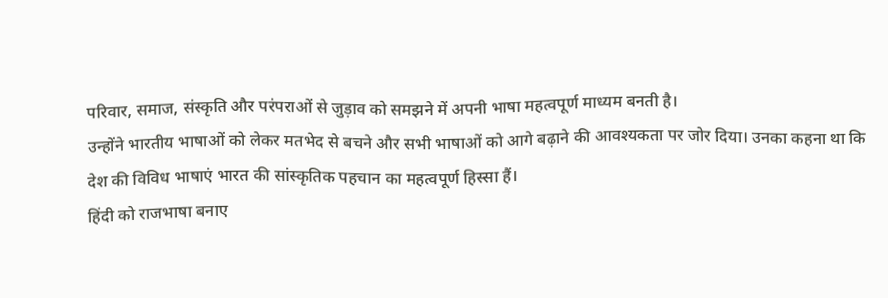परिवार, समाज, संस्कृति और परंपराओं से जुड़ाव को समझने में अपनी भाषा महत्वपूर्ण माध्यम बनती है।
उन्होंने भारतीय भाषाओं को लेकर मतभेद से बचने और सभी भाषाओं को आगे बढ़ाने की आवश्यकता पर जोर दिया। उनका कहना था कि देश की विविध भाषाएं भारत की सांस्कृतिक पहचान का महत्वपूर्ण हिस्सा हैं।
हिंदी को राजभाषा बनाए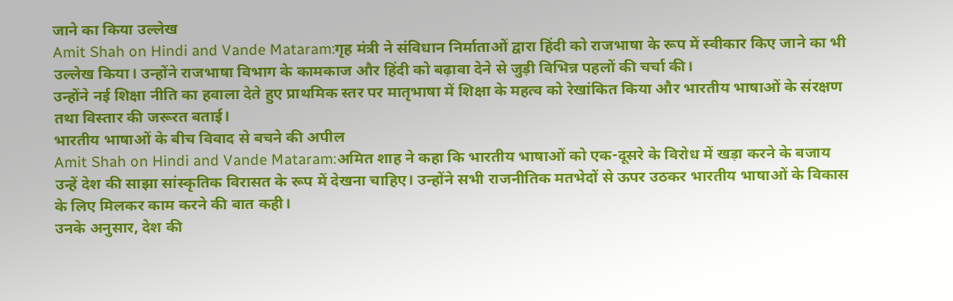जाने का किया उल्लेख
Amit Shah on Hindi and Vande Mataram:गृह मंत्री ने संविधान निर्माताओं द्वारा हिंदी को राजभाषा के रूप में स्वीकार किए जाने का भी उल्लेख किया। उन्होंने राजभाषा विभाग के कामकाज और हिंदी को बढ़ावा देने से जुड़ी विभिन्न पहलों की चर्चा की।
उन्होंने नई शिक्षा नीति का हवाला देते हुए प्राथमिक स्तर पर मातृभाषा में शिक्षा के महत्व को रेखांकित किया और भारतीय भाषाओं के संरक्षण तथा विस्तार की जरूरत बताई।
भारतीय भाषाओं के बीच विवाद से बचने की अपील
Amit Shah on Hindi and Vande Mataram:अमित शाह ने कहा कि भारतीय भाषाओं को एक-दूसरे के विरोध में खड़ा करने के बजाय उन्हें देश की साझा सांस्कृतिक विरासत के रूप में देखना चाहिए। उन्होंने सभी राजनीतिक मतभेदों से ऊपर उठकर भारतीय भाषाओं के विकास के लिए मिलकर काम करने की बात कही।
उनके अनुसार, देश की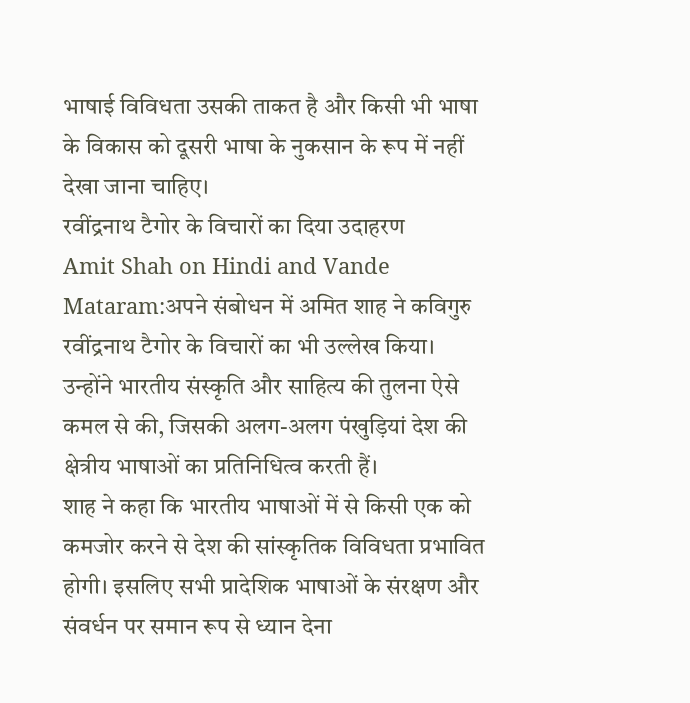भाषाई विविधता उसकी ताकत है और किसी भी भाषा के विकास को दूसरी भाषा के नुकसान के रूप में नहीं देखा जाना चाहिए।
रवींद्रनाथ टैगोर के विचारों का दिया उदाहरण
Amit Shah on Hindi and Vande Mataram:अपने संबोधन में अमित शाह ने कविगुरु रवींद्रनाथ टैगोर के विचारों का भी उल्लेख किया। उन्होंने भारतीय संस्कृति और साहित्य की तुलना ऐसे कमल से की, जिसकी अलग-अलग पंखुड़ियां देश की क्षेत्रीय भाषाओं का प्रतिनिधित्व करती हैं।
शाह ने कहा कि भारतीय भाषाओं में से किसी एक को कमजोर करने से देश की सांस्कृतिक विविधता प्रभावित होगी। इसलिए सभी प्रादेशिक भाषाओं के संरक्षण और संवर्धन पर समान रूप से ध्यान देना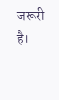जरूरी है।